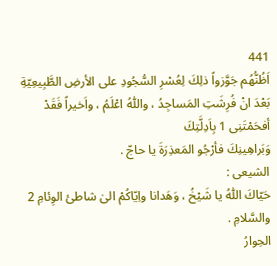441
اَظُنُّهُم جَوَّزواً ذلِكَ لِعُسْرِ السُّجُودِ على الأرضِ الطَّبِيعِيّةِ بَعْدَ انْ فُرِشَتِ المَساجِدُ ، واللّٰهُ اعْلَمُ ، واَخيراً فَقَدْ أفحَمْتَنِى 1 بِاَدِلَّتِكَ
وَبَراهِينِكَ فأرْجُو المَعذِرَةَ يا حاجّ .
الشيعى :
حَيّاكَ اللّٰهُ يا شَيْخُ ، وَهَدانا واِيّاكُمْ الىٰ شاطئ الوِئامِ 2 والسَّلامِ .
الحِوارُ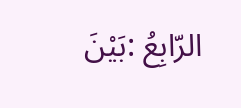الرّابِعُ :بَيْنَ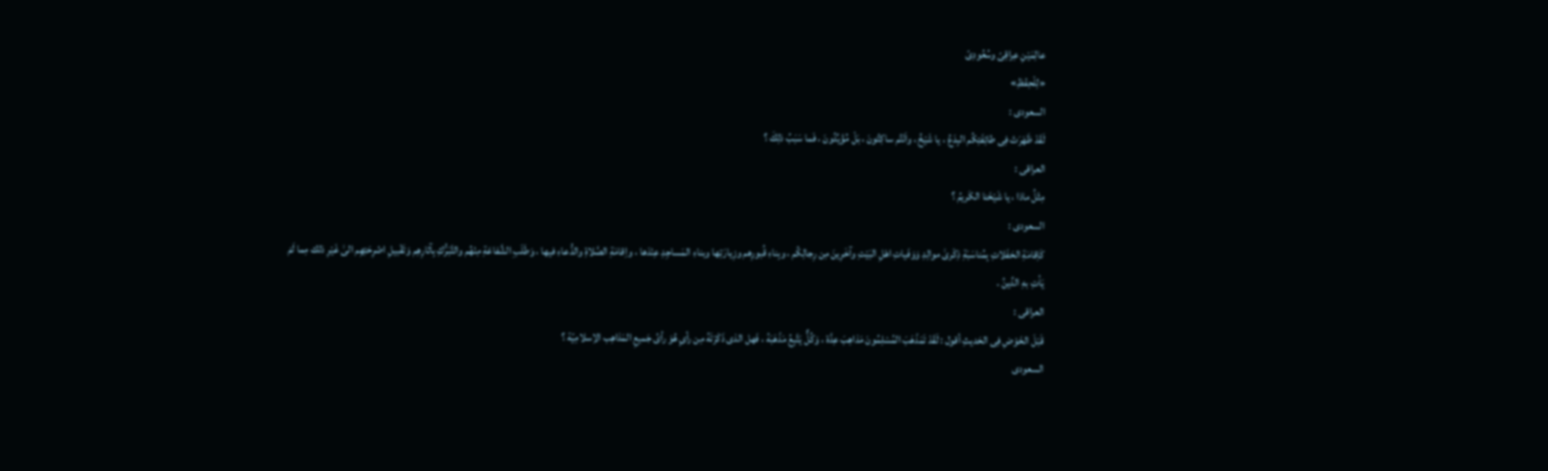عالِمَيْنِ عِراقِىّ وسُعُودِىّ
«لِلْحِفْظِ»
السعودى :
لَقَدْ ظَهَرَتْ فِى طائِفَتِكُم البِدَعُ ، يا شَيْخُ ، واَنْتُم ساكِتُونَ ، بَلْ مُؤَيِّدُونَ ، فَما سَبَبُ ذلِكَ ؟
العراقى :
مِثْلُ ماذا ، يا شَيْخَنا الكَريمُ ؟
السعودى :
كَاِقامَةِ الحَفَلاتِ بِمُناسَبَةِ ذِكْرىٰ موالِدِ وَوَفَياتِ اهْلِ البَيْتِ وآخَرِينَ مِن رِجالِكُم ، وبِناءِ قُبورِهم وزِيارَتِها وبناءِ المَساجِدِ عِنْدَها ، واِقامَةِ الصَّلاةِ والدُّعاءِ فيها ، وَطَلَبِ الشَّفاعَةِ مِنْهُم والتَّبَرُّكِ بِآثارِهِم وَتَقْبيلِ اضْرِحَتِهِم الىٰ غَيْرِ ذلك مِما لَمْ يَأتِ بهِ الدِّينُ .
العراقى :
قَبْلَ الخَوْضِ فِى الحَديثِ أقول : لَقَدْ تَمَذْهَبَ المُسْلِمُونَ مَذاهِبَ عِدَّة ، وَكُلٌّ يَتَّبِعُ مَذْهَبَهُ ، فَهل الذى ذَكَرْتَهُ مِن رأىٍ هُوَ رأىُ جَميعِ المَذاهِب الاِسلامِيّة ؟
السعودى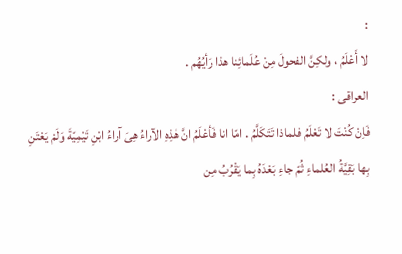:
لا أَعْلَمُ ، ولكِنَّ الفحولَ مِنْ عُلَمائِنا هذا رَأيُهُم .
العراقى :
فَاِنْ كُنْتَ لا تَعْلَمُ فلماذا تَتَكَلَّمُ . امّا انا فَأعْلَمُ انَّ هٰذِهِ الآراءُ هِىَ آراءُ ابْنِ تَيْمِيّةَ وَلَمْ يَعْتَنِ بِها بَقِيَّةُ العُلماءِ ثُمّ جاءِ بَعْدَهُ بِما يَقْرُبُ مِن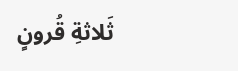ثَلاثةِ قُرونٍ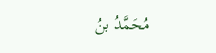مُحَمَّدُ بنُ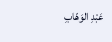عَبْدِ الوَهّابِ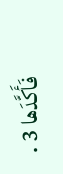فَأَكَّدَها 3 .